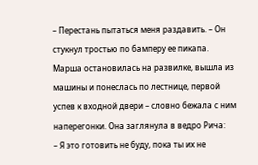– Перестань пытаться меня раздавить. – Он стукнул тростью по бамперу ее пикапа. Марша остановилась на развилке, вышла из машины и понеслась по лестнице, первой успев к входной двери – словно бежала с ним наперегонки. Она заглянула в ведро Рича:
– Я это готовить не буду, пока ты их не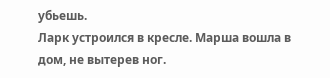убьешь.
Ларк устроился в кресле. Марша вошла в дом, не вытерев ног.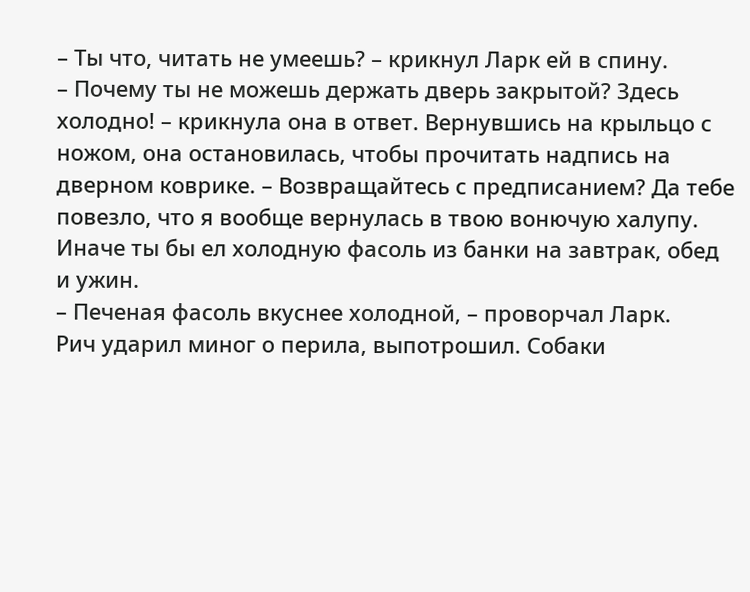– Ты что, читать не умеешь? – крикнул Ларк ей в спину.
– Почему ты не можешь держать дверь закрытой? Здесь холодно! – крикнула она в ответ. Вернувшись на крыльцо с ножом, она остановилась, чтобы прочитать надпись на дверном коврике. – Возвращайтесь с предписанием? Да тебе повезло, что я вообще вернулась в твою вонючую халупу. Иначе ты бы ел холодную фасоль из банки на завтрак, обед и ужин.
– Печеная фасоль вкуснее холодной, – проворчал Ларк.
Рич ударил миног о перила, выпотрошил. Собаки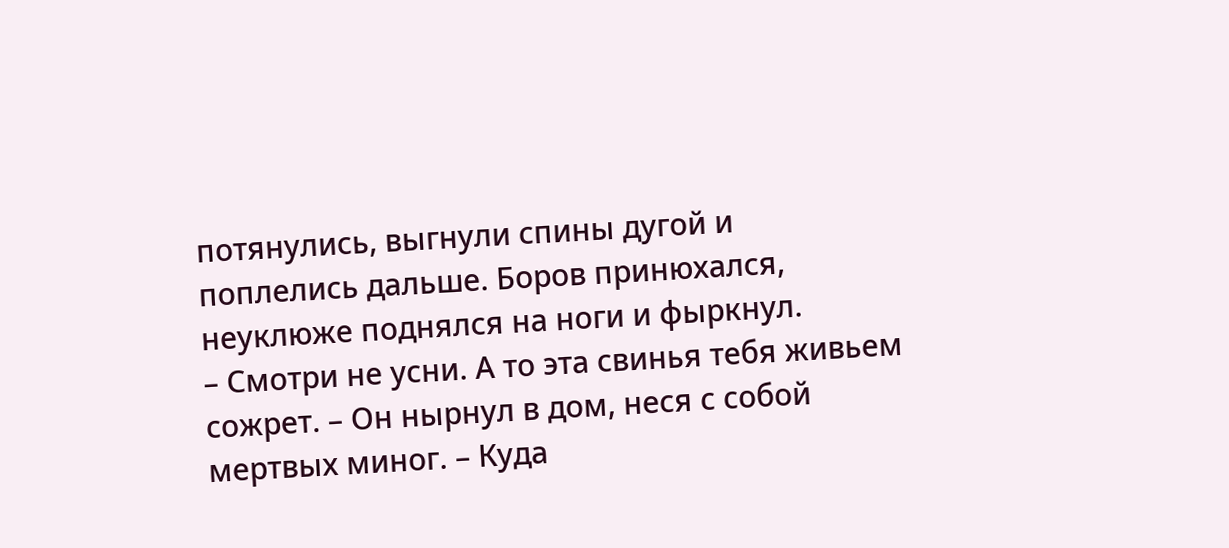потянулись, выгнули спины дугой и поплелись дальше. Боров принюхался, неуклюже поднялся на ноги и фыркнул.
– Смотри не усни. А то эта свинья тебя живьем сожрет. – Он нырнул в дом, неся с собой мертвых миног. – Куда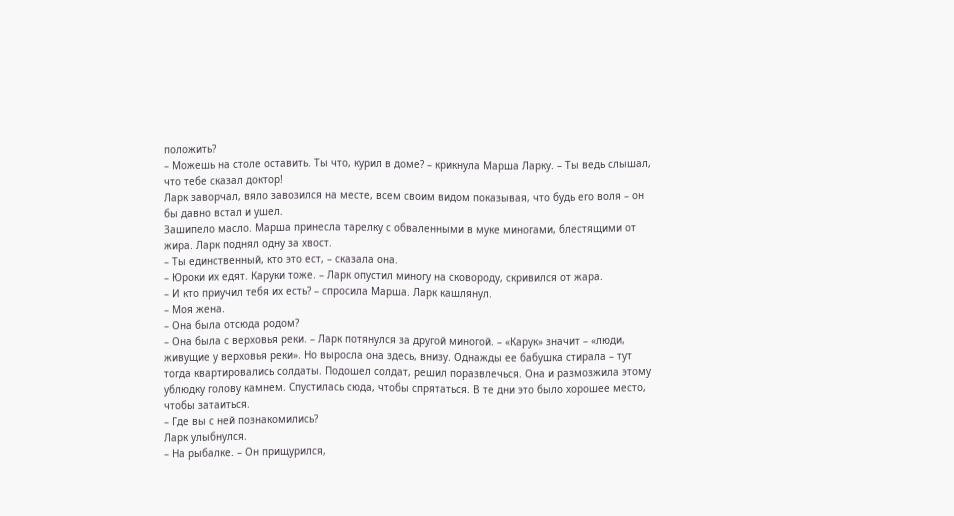положить?
– Можешь на столе оставить. Ты что, курил в доме? – крикнула Марша Ларку. – Ты ведь слышал, что тебе сказал доктор!
Ларк заворчал, вяло завозился на месте, всем своим видом показывая, что будь его воля – он бы давно встал и ушел.
Зашипело масло. Марша принесла тарелку с обваленными в муке миногами, блестящими от жира. Ларк поднял одну за хвост.
– Ты единственный, кто это ест, – сказала она.
– Юроки их едят. Каруки тоже. – Ларк опустил миногу на сковороду, скривился от жара.
– И кто приучил тебя их есть? – спросила Марша. Ларк кашлянул.
– Моя жена.
– Она была отсюда родом?
– Она была с верховья реки. – Ларк потянулся за другой миногой. – «Карук» значит – «люди, живущие у верховья реки». Но выросла она здесь, внизу. Однажды ее бабушка стирала – тут тогда квартировались солдаты. Подошел солдат, решил поразвлечься. Она и размозжила этому ублюдку голову камнем. Спустилась сюда, чтобы спрятаться. В те дни это было хорошее место, чтобы затаиться.
– Где вы с ней познакомились?
Ларк улыбнулся.
– На рыбалке. – Он прищурился,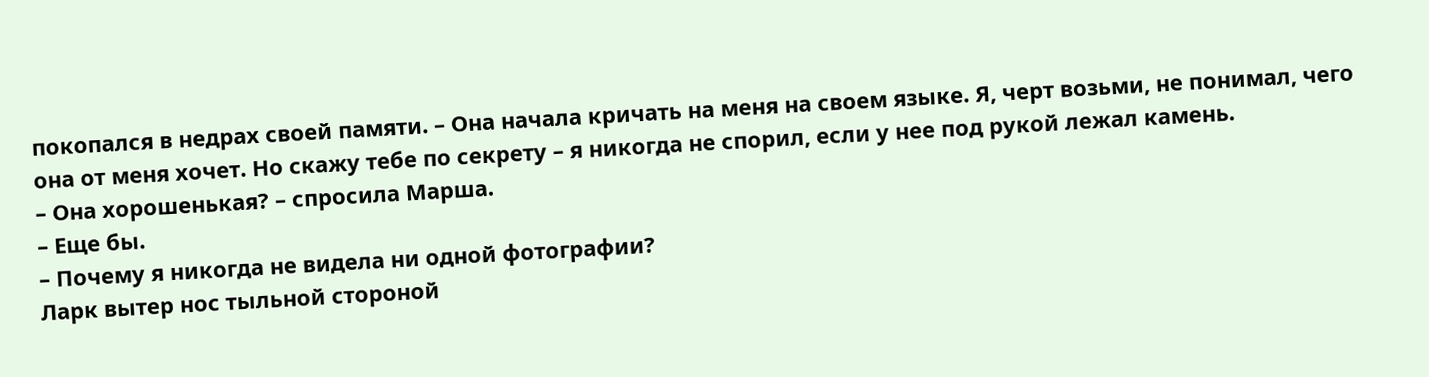покопался в недрах своей памяти. – Она начала кричать на меня на своем языке. Я, черт возьми, не понимал, чего она от меня хочет. Но скажу тебе по секрету – я никогда не спорил, если у нее под рукой лежал камень.
– Она хорошенькая? – спросила Марша.
– Еще бы.
– Почему я никогда не видела ни одной фотографии?
Ларк вытер нос тыльной стороной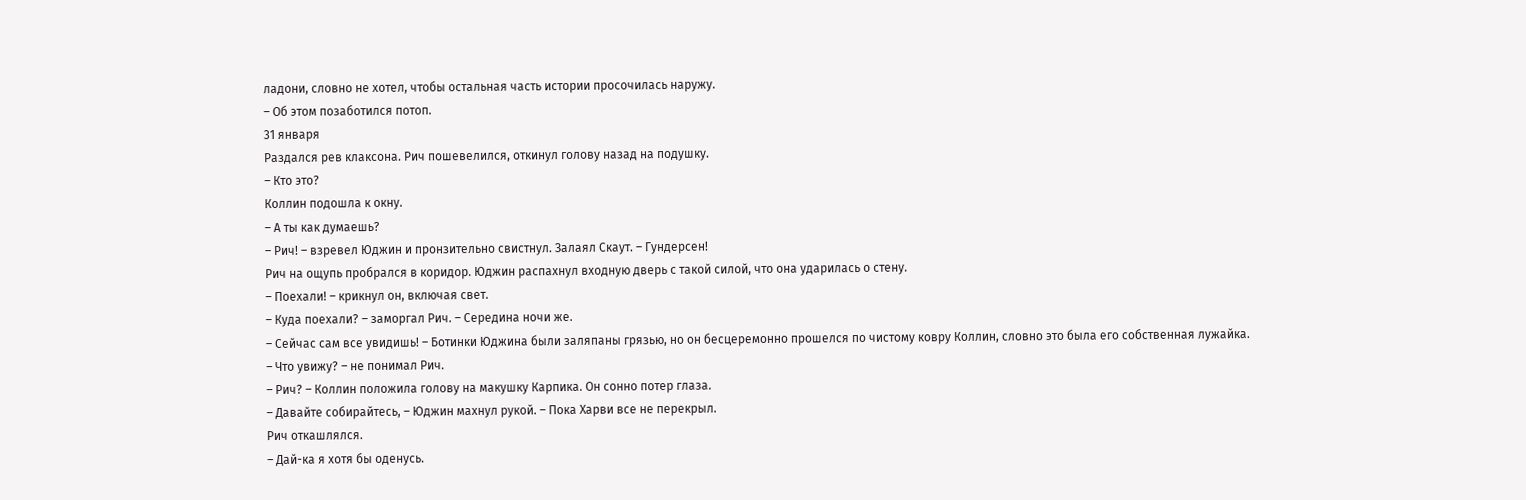ладони, словно не хотел, чтобы остальная часть истории просочилась наружу.
– Об этом позаботился потоп.
31 января
Раздался рев клаксона. Рич пошевелился, откинул голову назад на подушку.
– Кто это?
Коллин подошла к окну.
– А ты как думаешь?
– Рич! – взревел Юджин и пронзительно свистнул. Залаял Скаут. – Гундерсен!
Рич на ощупь пробрался в коридор. Юджин распахнул входную дверь с такой силой, что она ударилась о стену.
– Поехали! – крикнул он, включая свет.
– Куда поехали? – заморгал Рич. – Середина ночи же.
– Сейчас сам все увидишь! – Ботинки Юджина были заляпаны грязью, но он бесцеремонно прошелся по чистому ковру Коллин, словно это была его собственная лужайка.
– Что увижу? – не понимал Рич.
– Рич? – Коллин положила голову на макушку Карпика. Он сонно потер глаза.
– Давайте собирайтесь, – Юджин махнул рукой. – Пока Харви все не перекрыл.
Рич откашлялся.
– Дай-ка я хотя бы оденусь.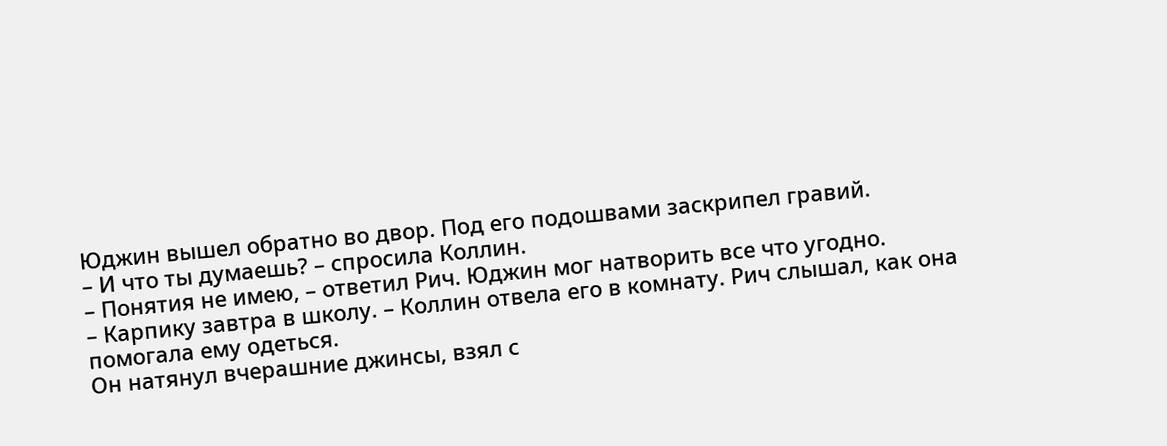Юджин вышел обратно во двор. Под его подошвами заскрипел гравий.
– И что ты думаешь? – спросила Коллин.
– Понятия не имею, – ответил Рич. Юджин мог натворить все что угодно.
– Карпику завтра в школу. – Коллин отвела его в комнату. Рич слышал, как она помогала ему одеться.
Он натянул вчерашние джинсы, взял с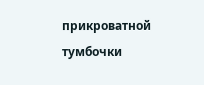прикроватной тумбочки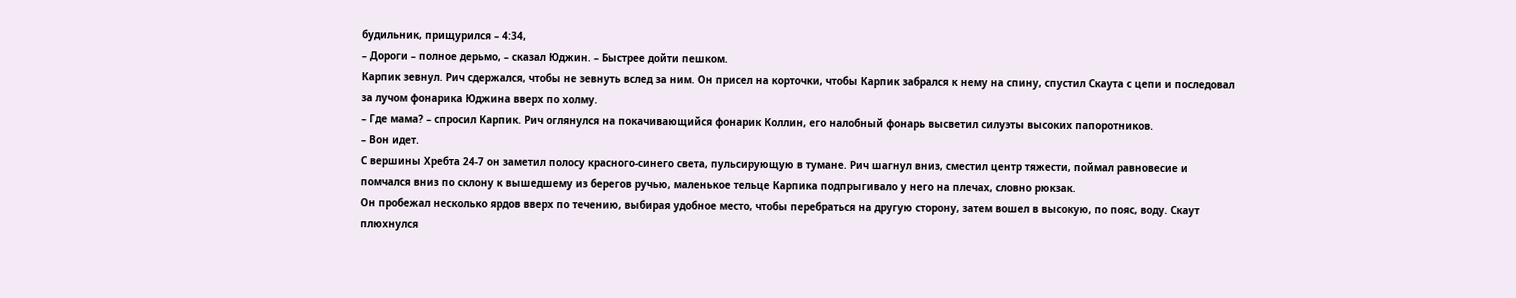будильник, прищурился – 4:34,
– Дороги – полное дерьмо, – сказал Юджин. – Быстрее дойти пешком.
Карпик зевнул. Рич сдержался, чтобы не зевнуть вслед за ним. Он присел на корточки, чтобы Карпик забрался к нему на спину, спустил Скаута с цепи и последовал за лучом фонарика Юджина вверх по холму.
– Где мама? – спросил Карпик. Рич оглянулся на покачивающийся фонарик Коллин, его налобный фонарь высветил силуэты высоких папоротников.
– Вон идет.
С вершины Хребта 24-7 он заметил полосу красного-синего света, пульсирующую в тумане. Рич шагнул вниз, сместил центр тяжести, поймал равновесие и помчался вниз по склону к вышедшему из берегов ручью, маленькое тельце Карпика подпрыгивало у него на плечах, словно рюкзак.
Он пробежал несколько ярдов вверх по течению, выбирая удобное место, чтобы перебраться на другую сторону, затем вошел в высокую, по пояс, воду. Скаут плюхнулся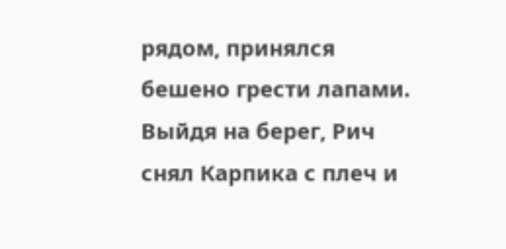рядом, принялся бешено грести лапами. Выйдя на берег, Рич снял Карпика с плеч и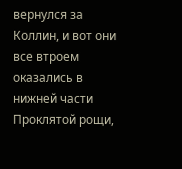вернулся за Коллин, и вот они все втроем оказались в нижней части Проклятой рощи,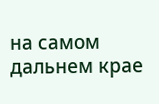на самом дальнем крае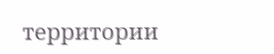территории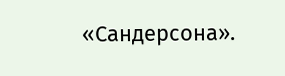«Сандерсона».